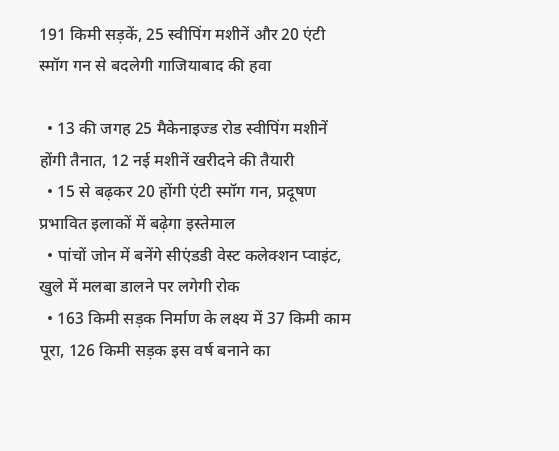191 किमी सड़कें, 25 स्वीपिंग मशीनें और 20 एंटी स्मॉग गन से बदलेगी गाजियाबाद की हवा

  • 13 की जगह 25 मैकेनाइज्ड रोड स्वीपिंग मशीनें होंगी तैनात, 12 नई मशीनें खरीदने की तैयारी
  • 15 से बढ़कर 20 होंगी एंटी स्मॉग गन, प्रदूषण प्रभावित इलाकों में बढ़ेगा इस्तेमाल
  • पांचों जोन में बनेंगे सीएंडडी वेस्ट कलेक्शन प्वाइंट, खुले में मलबा डालने पर लगेगी रोक
  • 163 किमी सड़क निर्माण के लक्ष्य में 37 किमी काम पूरा, 126 किमी सड़क इस वर्ष बनाने का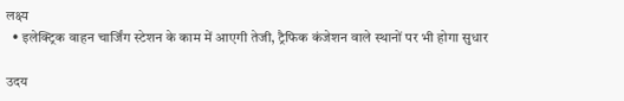लक्ष्य
  • इलेक्ट्रिक वाहन चार्जिंग स्टेशन के काम में आएगी तेजी, ट्रैफिक कंजेशन वाले स्थानों पर भी होगा सुधार

उदय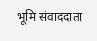भूमि संवाददाता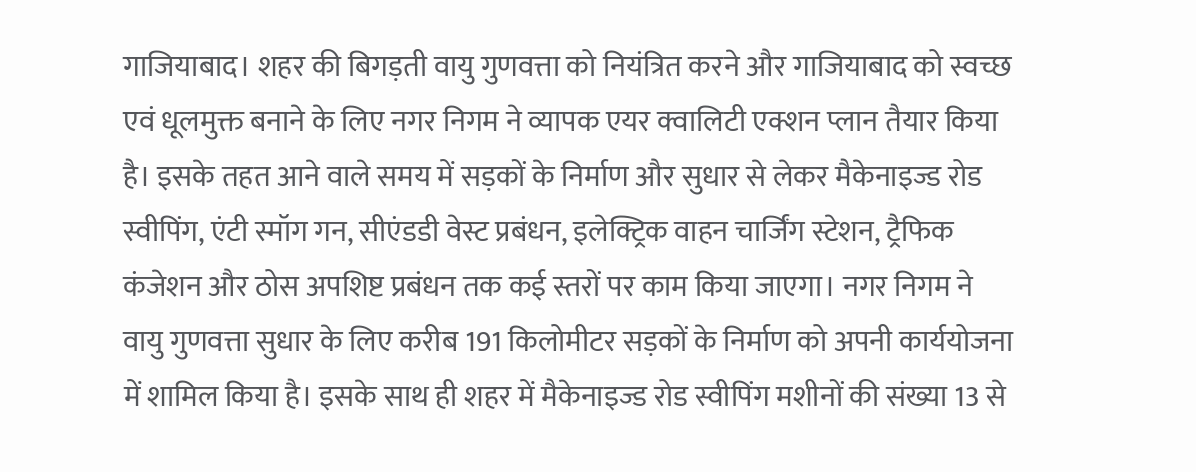गाजियाबाद। शहर की बिगड़ती वायु गुणवत्ता को नियंत्रित करने और गाजियाबाद को स्वच्छ एवं धूलमुक्त बनाने के लिए नगर निगम ने व्यापक एयर क्वालिटी एक्शन प्लान तैयार किया है। इसके तहत आने वाले समय में सड़कों के निर्माण और सुधार से लेकर मैकेनाइज्ड रोड स्वीपिंग, एंटी स्मॉग गन, सीएंडडी वेस्ट प्रबंधन, इलेक्ट्रिक वाहन चार्जिंग स्टेशन, ट्रैफिक कंजेशन और ठोस अपशिष्ट प्रबंधन तक कई स्तरों पर काम किया जाएगा। नगर निगम ने वायु गुणवत्ता सुधार के लिए करीब 191 किलोमीटर सड़कों के निर्माण को अपनी कार्ययोजना में शामिल किया है। इसके साथ ही शहर में मैकेनाइज्ड रोड स्वीपिंग मशीनों की संख्या 13 से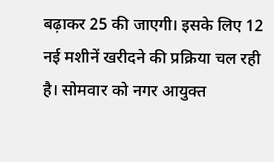बढ़ाकर 25 की जाएगी। इसके लिए 12 नई मशीनें खरीदने की प्रक्रिया चल रही है। सोमवार को नगर आयुक्त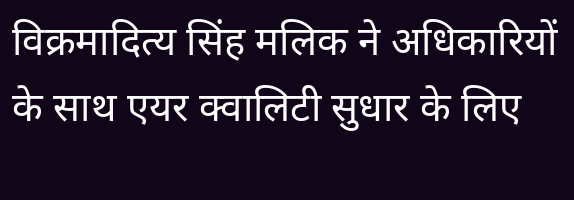विक्रमादित्य सिंह मलिक ने अधिकारियों के साथ एयर क्वालिटी सुधार के लिए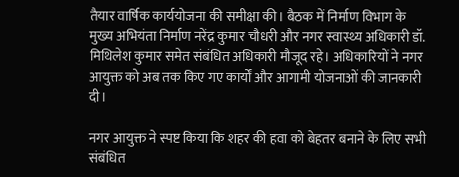तैयार वार्षिक कार्ययोजना की समीक्षा की। बैठक में निर्माण विभाग के मुख्य अभियंता निर्माण नरेंद्र कुमार चौधरी और नगर स्वास्थ्य अधिकारी डॉ. मिथिलेश कुमार समेत संबंधित अधिकारी मौजूद रहे। अधिकारियों ने नगर आयुक्त को अब तक किए गए कार्यों और आगामी योजनाओं की जानकारी दी।

नगर आयुक्त ने स्पष्ट किया कि शहर की हवा को बेहतर बनाने के लिए सभी संबंधित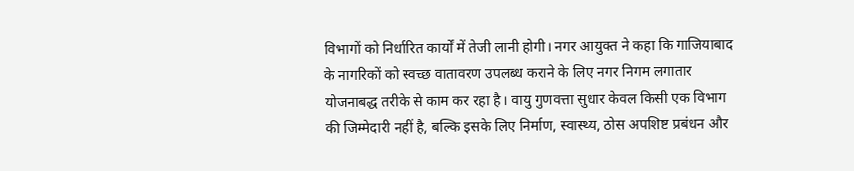विभागों को निर्धारित कार्यों में तेजी लानी होगी। नगर आयुक्त ने कहा कि गाजियाबाद के नागरिकों को स्वच्छ वातावरण उपलब्ध कराने के लिए नगर निगम लगातार योजनाबद्ध तरीके से काम कर रहा है। वायु गुणवत्ता सुधार केवल किसी एक विभाग की जिम्मेदारी नहीं है, बल्कि इसके लिए निर्माण, स्वास्थ्य, ठोस अपशिष्ट प्रबंधन और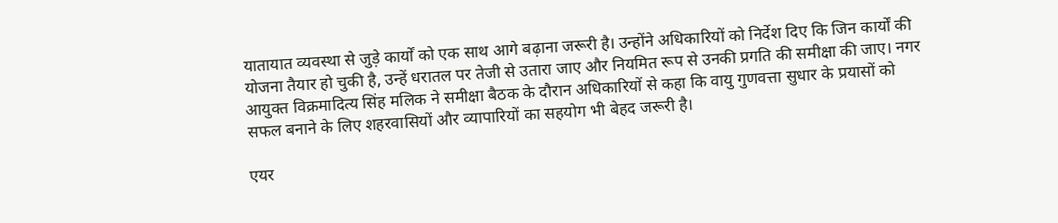यातायात व्यवस्था से जुड़े कार्यों को एक साथ आगे बढ़ाना जरूरी है। उन्होंने अधिकारियों को निर्देश दिए कि जिन कार्यों की योजना तैयार हो चुकी है, उन्हें धरातल पर तेजी से उतारा जाए और नियमित रूप से उनकी प्रगति की समीक्षा की जाए। नगर आयुक्त विक्रमादित्य सिंह मलिक ने समीक्षा बैठक के दौरान अधिकारियों से कहा कि वायु गुणवत्ता सुधार के प्रयासों को सफल बनाने के लिए शहरवासियों और व्यापारियों का सहयोग भी बेहद जरूरी है।

एयर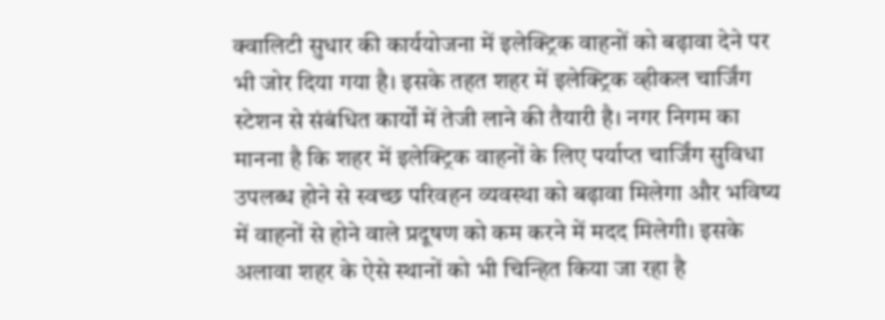क्वालिटी सुधार की कार्ययोजना में इलेक्ट्रिक वाहनों को बढ़ावा देने पर भी जोर दिया गया है। इसके तहत शहर में इलेक्ट्रिक व्हीकल चार्जिंग स्टेशन से संबंधित कार्यों में तेजी लाने की तैयारी है। नगर निगम का मानना है कि शहर में इलेक्ट्रिक वाहनों के लिए पर्याप्त चार्जिंग सुविधा उपलब्ध होने से स्वच्छ परिवहन व्यवस्था को बढ़ावा मिलेगा और भविष्य में वाहनों से होने वाले प्रदूषण को कम करने में मदद मिलेगी। इसके अलावा शहर के ऐसे स्थानों को भी चिन्हित किया जा रहा है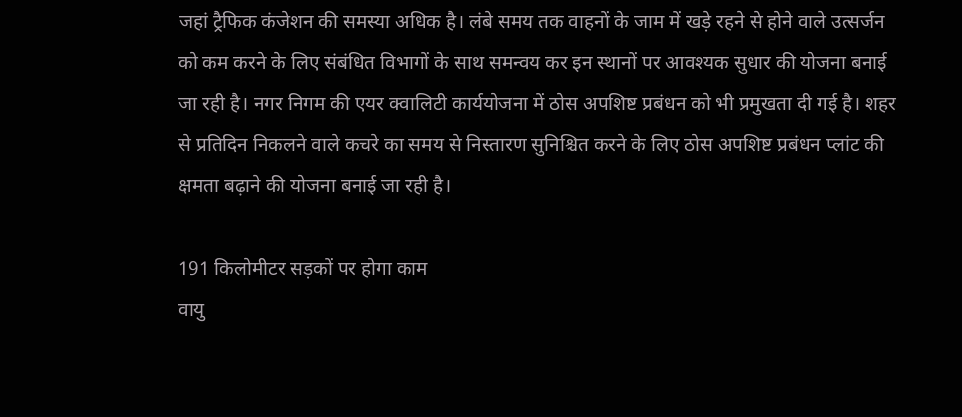जहां ट्रैफिक कंजेशन की समस्या अधिक है। लंबे समय तक वाहनों के जाम में खड़े रहने से होने वाले उत्सर्जन को कम करने के लिए संबंधित विभागों के साथ समन्वय कर इन स्थानों पर आवश्यक सुधार की योजना बनाई जा रही है। नगर निगम की एयर क्वालिटी कार्ययोजना में ठोस अपशिष्ट प्रबंधन को भी प्रमुखता दी गई है। शहर से प्रतिदिन निकलने वाले कचरे का समय से निस्तारण सुनिश्चित करने के लिए ठोस अपशिष्ट प्रबंधन प्लांट की क्षमता बढ़ाने की योजना बनाई जा रही है।

191 किलोमीटर सड़कों पर होगा काम
वायु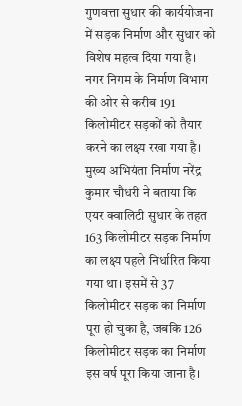गुणवत्ता सुधार की कार्ययोजना में सड़क निर्माण और सुधार को विशेष महत्व दिया गया है। नगर निगम के निर्माण विभाग की ओर से करीब 191 किलोमीटर सड़कों को तैयार करने का लक्ष्य रखा गया है। मुख्य अभियंता निर्माण नरेंद्र कुमार चौधरी ने बताया कि एयर क्वालिटी सुधार के तहत 163 किलोमीटर सड़क निर्माण का लक्ष्य पहले निर्धारित किया गया था। इसमें से 37 किलोमीटर सड़क का निर्माण पूरा हो चुका है, जबकि 126 किलोमीटर सड़क का निर्माण इस वर्ष पूरा किया जाना है।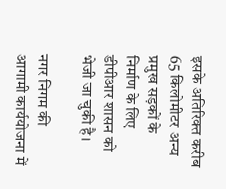इसके अतिरिक्त करीब 65 किलोमीटर अन्य प्रमुख सड़कों के निर्माण के लिए डीपीआर शासन को भेजी जा चुकी है।

नगर निगम की आगामी कार्ययोजना में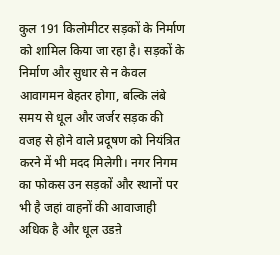कुल 191 किलोमीटर सड़कों के निर्माण को शामिल किया जा रहा है। सड़कों के निर्माण और सुधार से न केवल आवागमन बेहतर होगा, बल्कि लंबे समय से धूल और जर्जर सड़क की वजह से होने वाले प्रदूषण को नियंत्रित करने में भी मदद मिलेगी। नगर निगम का फोकस उन सड़कों और स्थानों पर भी है जहां वाहनों की आवाजाही अधिक है और धूल उडऩे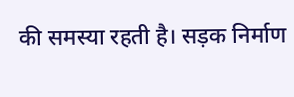की समस्या रहती है। सड़क निर्माण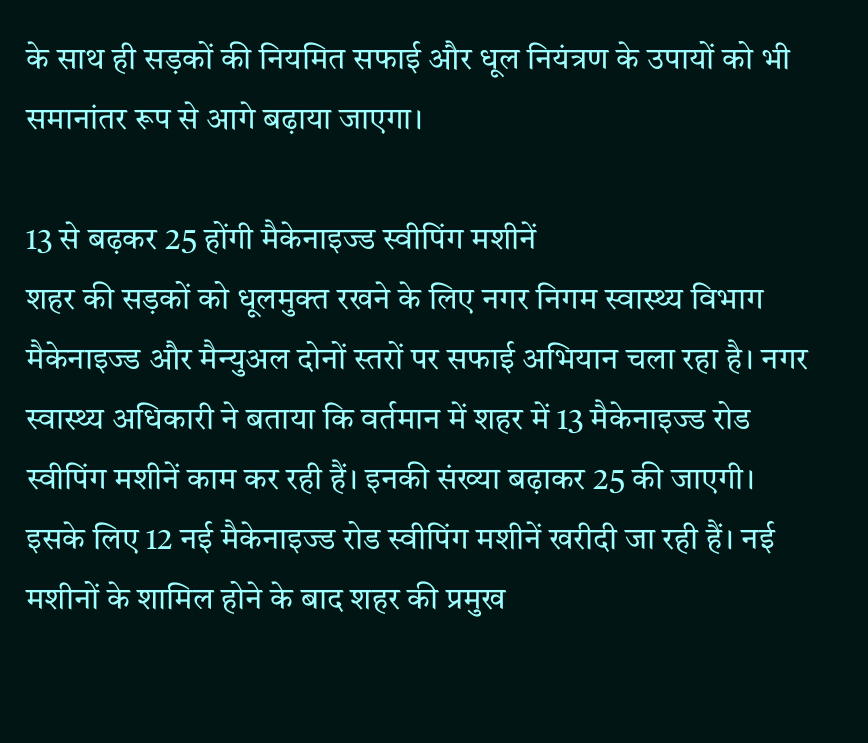के साथ ही सड़कों की नियमित सफाई और धूल नियंत्रण के उपायों को भी समानांतर रूप से आगे बढ़ाया जाएगा।

13 से बढ़कर 25 होंगी मैकेनाइज्ड स्वीपिंग मशीनें
शहर की सड़कों को धूलमुक्त रखने के लिए नगर निगम स्वास्थ्य विभाग मैकेनाइज्ड और मैन्युअल दोनों स्तरों पर सफाई अभियान चला रहा है। नगर स्वास्थ्य अधिकारी ने बताया कि वर्तमान में शहर में 13 मैकेनाइज्ड रोड स्वीपिंग मशीनें काम कर रही हैं। इनकी संख्या बढ़ाकर 25 की जाएगी। इसके लिए 12 नई मैकेनाइज्ड रोड स्वीपिंग मशीनें खरीदी जा रही हैं। नई मशीनों के शामिल होने के बाद शहर की प्रमुख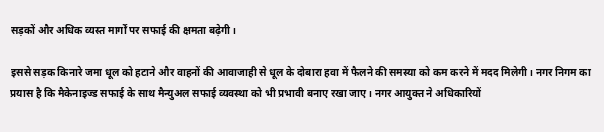सड़कों और अधिक व्यस्त मार्गों पर सफाई की क्षमता बढ़ेगी।

इससे सड़क किनारे जमा धूल को हटाने और वाहनों की आवाजाही से धूल के दोबारा हवा में फैलने की समस्या को कम करने में मदद मिलेगी। नगर निगम का प्रयास है कि मैकेनाइज्ड सफाई के साथ मैन्युअल सफाई व्यवस्था को भी प्रभावी बनाए रखा जाए। नगर आयुक्त ने अधिकारियों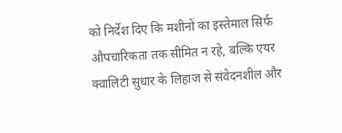को निर्देश दिए कि मशीनों का इस्तेमाल सिर्फ औपचारिकता तक सीमित न रहे, बल्कि एयर क्वालिटी सुधार के लिहाज से संवेदनशील और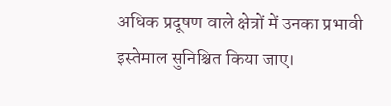अधिक प्रदूषण वाले क्षेत्रों में उनका प्रभावी इस्तेमाल सुनिश्चित किया जाए।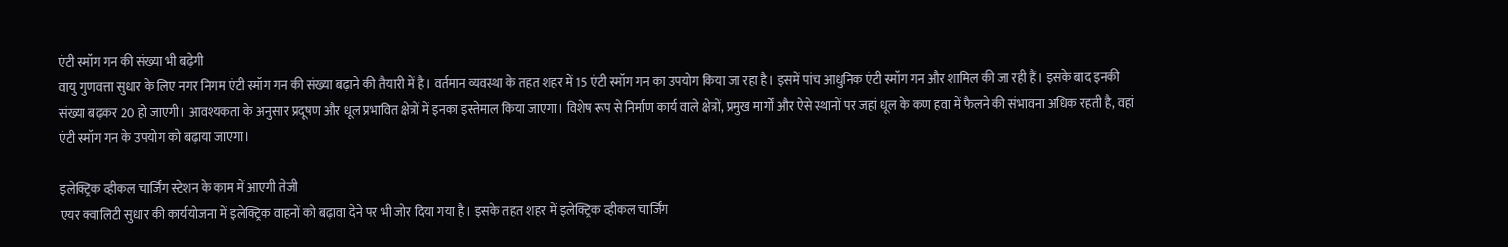एंटी स्मॉग गन की संख्या भी बढ़ेगी
वायु गुणवत्ता सुधार के लिए नगर निगम एंटी स्मॉग गन की संख्या बढ़ाने की तैयारी में है। वर्तमान व्यवस्था के तहत शहर में 15 एंटी स्मॉग गन का उपयोग किया जा रहा है। इसमें पांच आधुनिक एंटी स्मॉग गन और शामिल की जा रही हैं। इसके बाद इनकी संख्या बढ़कर 20 हो जाएगी। आवश्यकता के अनुसार प्रदूषण और धूल प्रभावित क्षेत्रों में इनका इस्तेमाल किया जाएगा। विशेष रूप से निर्माण कार्य वाले क्षेत्रों, प्रमुख मार्गों और ऐसे स्थानों पर जहां धूल के कण हवा में फैलने की संभावना अधिक रहती है, वहां एंटी स्मॉग गन के उपयोग को बढ़ाया जाएगा।

इलेक्ट्रिक व्हीकल चार्जिंग स्टेशन के काम में आएगी तेजी
एयर क्वालिटी सुधार की कार्ययोजना में इलेक्ट्रिक वाहनों को बढ़ावा देने पर भी जोर दिया गया है। इसके तहत शहर में इलेक्ट्रिक व्हीकल चार्जिंग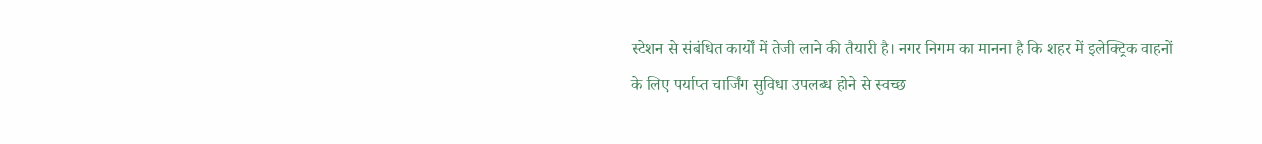स्टेशन से संबंधित कार्यों में तेजी लाने की तैयारी है। नगर निगम का मानना है कि शहर में इलेक्ट्रिक वाहनों के लिए पर्याप्त चार्जिंग सुविधा उपलब्ध होने से स्वच्छ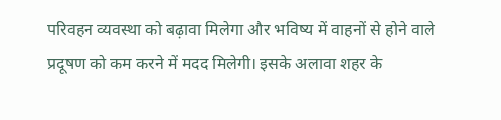परिवहन व्यवस्था को बढ़ावा मिलेगा और भविष्य में वाहनों से होने वाले प्रदूषण को कम करने में मदद मिलेगी। इसके अलावा शहर के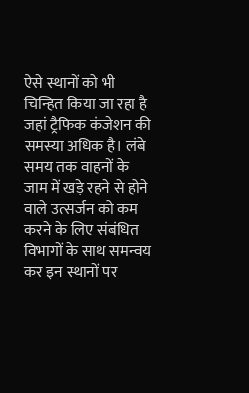ऐसे स्थानों को भी चिन्हित किया जा रहा है जहां ट्रैफिक कंजेशन की समस्या अधिक है। लंबे समय तक वाहनों के जाम में खड़े रहने से होने वाले उत्सर्जन को कम करने के लिए संबंधित विभागों के साथ समन्वय कर इन स्थानों पर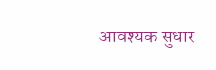आवश्यक सुधार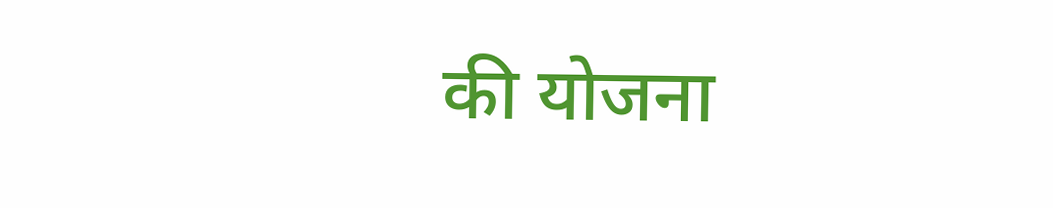की योजना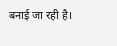बनाई जा रही है।